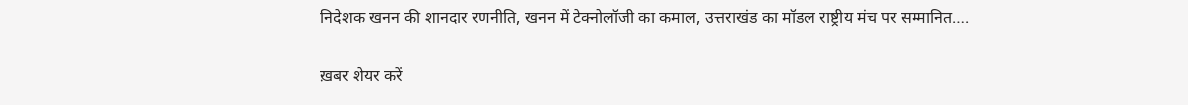निदेशक खनन की शानदार रणनीति, खनन में टेक्नोलॉजी का कमाल, उत्तराखंड का मॉडल राष्ट्रीय मंच पर सम्मानित….

ख़बर शेयर करें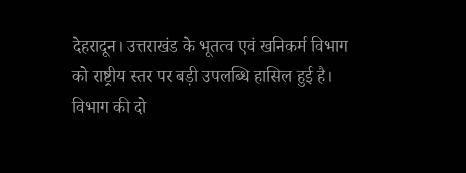देहरादून। उत्तराखंड के भूतत्व एवं खनिकर्म विभाग को राष्ट्रीय स्तर पर बड़ी उपलब्धि हासिल हुई है। विभाग की दो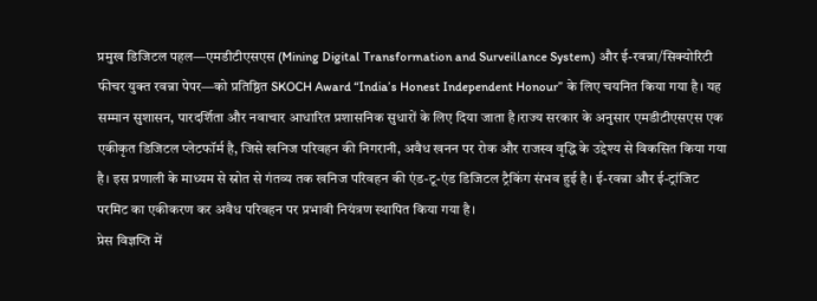प्रमुख डिजिटल पहल—एमडीटीएसएस (Mining Digital Transformation and Surveillance System) और ई-रवन्ना/सिक्योरिटी फीचर युक्त रवन्ना पेपर—को प्रतिष्ठित SKOCH Award “India’s Honest Independent Honour” के लिए चयनित किया गया है। यह सम्मान सुशासन, पारदर्शिता और नवाचार आधारित प्रशासनिक सुधारों के लिए दिया जाता है।राज्य सरकार के अनुसार एमडीटीएसएस एक एकीकृत डिजिटल प्लेटफॉर्म है, जिसे खनिज परिवहन की निगरानी, अवैध खनन पर रोक और राजस्व वृद्धि के उद्देश्य से विकसित किया गया है। इस प्रणाली के माध्यम से स्रोत से गंतव्य तक खनिज परिवहन की एंड-टू-एंड डिजिटल ट्रैकिंग संभव हुई है। ई-रवन्ना और ई-ट्रांजिट परमिट का एकीकरण कर अवैध परिवहन पर प्रभावी नियंत्रण स्थापित किया गया है।
प्रेस विज्ञप्ति में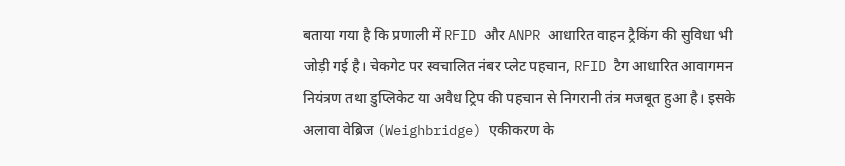बताया गया है कि प्रणाली में RFID और ANPR आधारित वाहन ट्रैकिंग की सुविधा भी जोड़ी गई है। चेकगेट पर स्वचालित नंबर प्लेट पहचान, RFID टैग आधारित आवागमन नियंत्रण तथा डुप्लिकेट या अवैध ट्रिप की पहचान से निगरानी तंत्र मजबूत हुआ है। इसके अलावा वेब्रिज (Weighbridge) एकीकरण के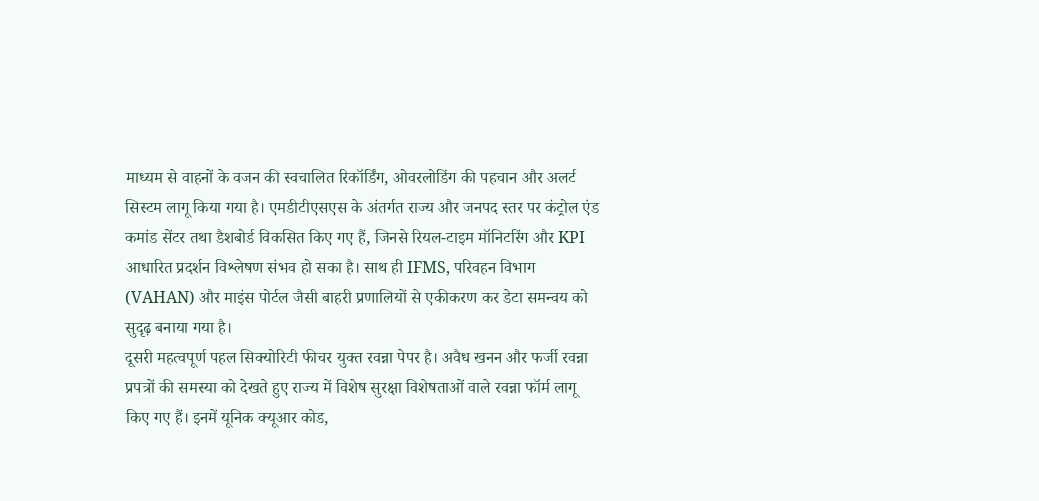माध्यम से वाहनों के वजन की स्वचालित रिकॉर्डिंग, ओवरलोडिंग की पहचान और अलर्ट सिस्टम लागू किया गया है। एमडीटीएसएस के अंतर्गत राज्य और जनपद स्तर पर कंट्रोल एंड कमांड सेंटर तथा डैशबोर्ड विकसित किए गए हैं, जिनसे रियल-टाइम मॉनिटरिंग और KPI आधारित प्रदर्शन विश्लेषण संभव हो सका है। साथ ही IFMS, परिवहन विभाग (VAHAN) और माइंस पोर्टल जैसी बाहरी प्रणालियों से एकीकरण कर डेटा समन्वय को सुदृढ़ बनाया गया है।
दूसरी महत्वपूर्ण पहल सिक्योरिटी फीचर युक्त रवन्ना पेपर है। अवैध खनन और फर्जी रवन्ना प्रपत्रों की समस्या को देखते हुए राज्य में विशेष सुरक्षा विशेषताओं वाले रवन्ना फॉर्म लागू किए गए हैं। इनमें यूनिक क्यूआर कोड,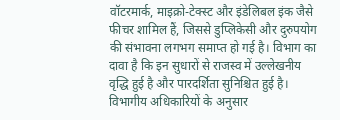वॉटरमार्क, माइक्रो-टेक्स्ट और इंडेलिबल इंक जैसे फीचर शामिल हैं, जिससे डुप्लिकेसी और दुरुपयोग की संभावना लगभग समाप्त हो गई है। विभाग का दावा है कि इन सुधारों से राजस्व में उल्लेखनीय वृद्धि हुई है और पारदर्शिता सुनिश्चित हुई है।
विभागीय अधिकारियों के अनुसार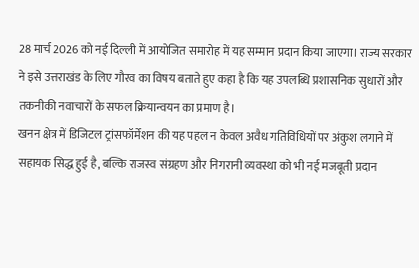28 मार्च 2026 को नई दिल्ली में आयोजित समारोह में यह सम्मान प्रदान किया जाएगा। राज्य सरकार ने इसे उत्तराखंड के लिए गौरव का विषय बताते हुए कहा है कि यह उपलब्धि प्रशासनिक सुधारों और तकनीकी नवाचारों के सफल क्रियान्वयन का प्रमाण है।
खनन क्षेत्र में डिजिटल ट्रांसफॉर्मेशन की यह पहल न केवल अवैध गतिविधियों पर अंकुश लगाने में सहायक सिद्ध हुई है, बल्कि राजस्व संग्रहण और निगरानी व्यवस्था को भी नई मजबूती प्रदान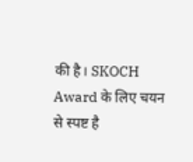की है। SKOCH Award के लिए चयन से स्पष्ट है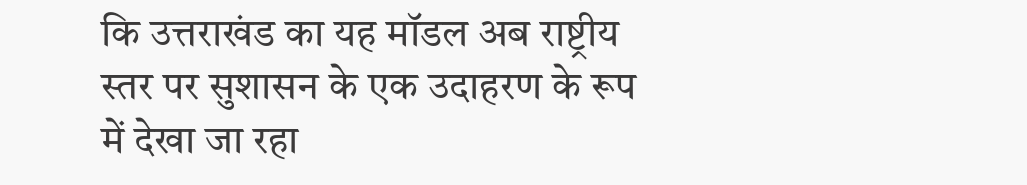कि उत्तराखंड का यह मॉडल अब राष्ट्रीय स्तर पर सुशासन के एक उदाहरण के रूप में देखा जा रहा